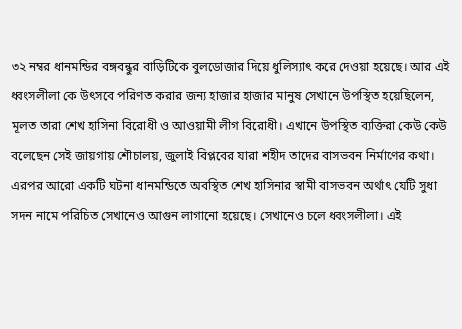৩২ নম্বর ধানমন্ডির বঙ্গবন্ধুর বাড়িটিকে বুলডোজার দিয়ে ধুলিস্যাৎ করে দেওয়া হয়েছে। আর এই ধ্বংসলীলা কে উৎসবে পরিণত করার জন্য হাজার হাজার মানুষ সেখানে উপস্থিত হয়েছিলেন, মূলত তারা শেখ হাসিনা বিরোধী ও আওয়ামী লীগ বিরোধী। এখানে উপস্থিত ব্যক্তিরা কেউ কেউ বলেছেন সেই জায়গায় শৌচালয়, জুলাই বিপ্লবের যারা শহীদ তাদের বাসভবন নির্মাণের কথা।
এরপর আরো একটি ঘটনা ধানমন্ডিতে অবস্থিত শেখ হাসিনার স্বামী বাসভবন অর্থাৎ যেটি সুধা সদন নামে পরিচিত সেখানেও আগুন লাগানো হয়েছে। সেখানেও চলে ধ্বংসলীলা। এই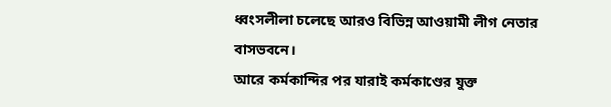ধ্বংসলীলা চলেছে আরও বিভিন্ন আওয়ামী লীগ নেতার বাসভবনে।
আরে কর্মকান্দির পর যারাই কর্মকাণ্ডের যুক্ত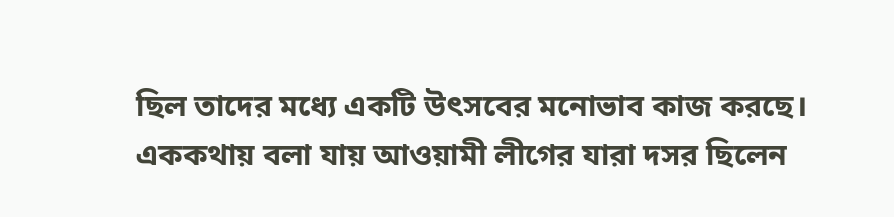ছিল তাদের মধ্যে একটি উৎসবের মনোভাব কাজ করছে। এককথায় বলা যায় আওয়ামী লীগের যারা দসর ছিলেন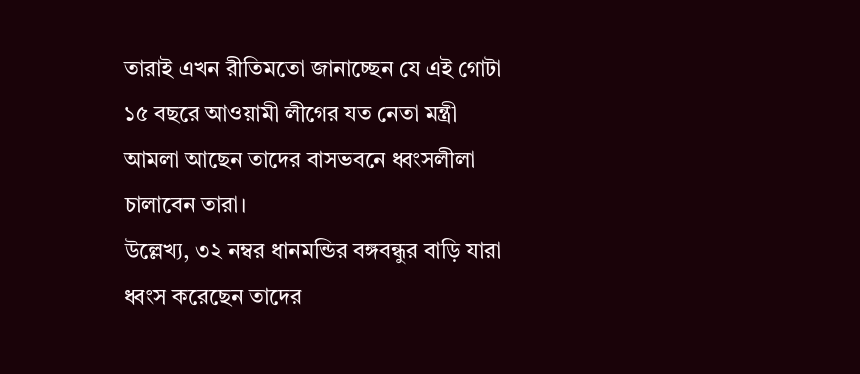তারাই এখন রীতিমতো জানাচ্ছেন যে এই গোটা ১৫ বছরে আওয়ামী লীগের যত নেতা মন্ত্রী আমলা আছেন তাদের বাসভবনে ধ্বংসলীলা চালাবেন তারা।
উল্লেখ্য, ৩২ নম্বর ধানমন্ডির বঙ্গবন্ধুর বাড়ি যারা ধ্বংস করেছেন তাদের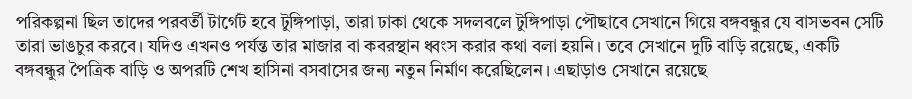পরিকল্পনা ছিল তাদের পরবর্তী টার্গেট হবে টুঙ্গিপাড়া, তারা ঢাকা থেকে সদলবলে টুঙ্গিপাড়া পৌছাবে সেখানে গিয়ে বঙ্গবন্ধুর যে বাসভবন সেটি তারা ভাঙচুর করবে। যদিও এখনও পর্যন্ত তার মাজার বা কবরস্থান ধ্বংস করার কথা বলা হয়নি। তবে সেখানে দুটি বাড়ি রয়েছে, একটি বঙ্গবন্ধুর পৈত্রিক বাড়ি ও অপরটি শেখ হাসিনা বসবাসের জন্য নতুন নির্মাণ করেছিলেন। এছাড়াও সেখানে রয়েছে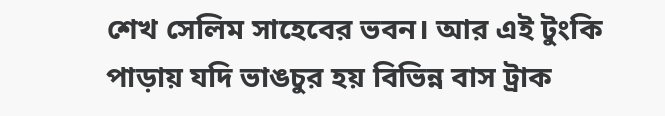শেখ সেলিম সাহেবের ভবন। আর এই টুংকি পাড়ায় যদি ভাঙচুর হয় বিভিন্ন বাস ট্রাক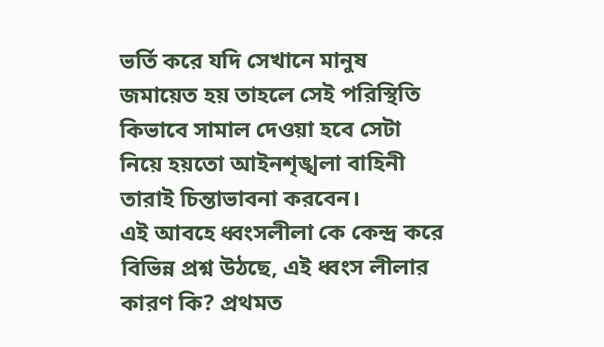ভর্তি করে যদি সেখানে মানুষ জমায়েত হয় তাহলে সেই পরিস্থিতি কিভাবে সামাল দেওয়া হবে সেটা নিয়ে হয়তো আইনশৃঙ্খলা বাহিনী তারাই চিন্তাভাবনা করবেন।
এই আবহে ধ্বংসলীলা কে কেন্দ্র করে বিভিন্ন প্রশ্ন উঠছে, এই ধ্বংস লীলার কারণ কি? প্রথমত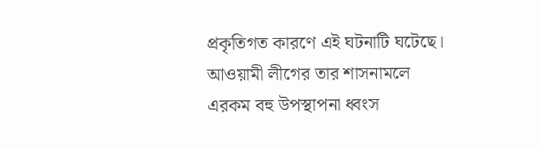প্রকৃতিগত কারণে এই ঘটনাটি ঘটেছে। আওয়ামী লীগের তার শাসনামলে এরকম বহু উপস্থাপনা ধ্বংস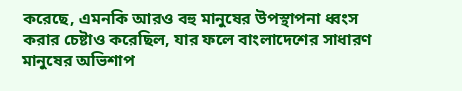করেছে, এমনকি আরও বহু মানুষের উপস্থাপনা ধ্বংস করার চেষ্টাও করেছিল, যার ফলে বাংলাদেশের সাধারণ মানুষের অভিশাপ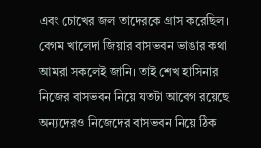এবং চোখের জল তাদেরকে গ্রাস করেছিল। বেগম খালেদা জিয়ার বাসভবন ভাঙার কথা আমরা সকলেই জানি। তাই শেখ হাসিনার নিজের বাসভবন নিয়ে যতটা আবেগ রয়েছে অন্যদেরও নিজেদের বাসভবন নিয়ে ঠিক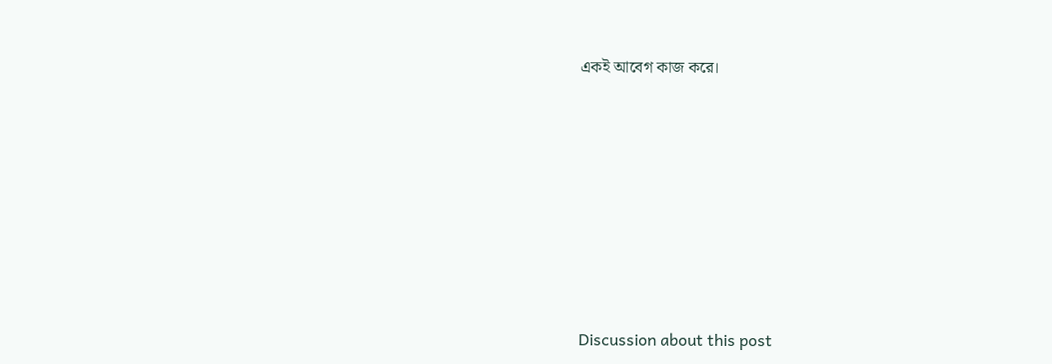একই আবেগ কাজ করে।












Discussion about this post